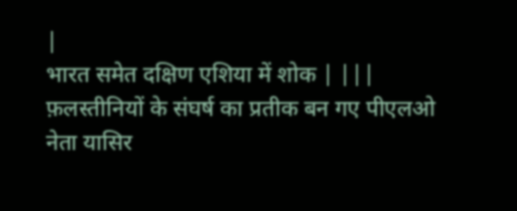|
भारत समेत दक्षिण एशिया में शोक | |||
फ़लस्तीनियों के संघर्ष का प्रतीक बन गए पीएलओ नेता यासिर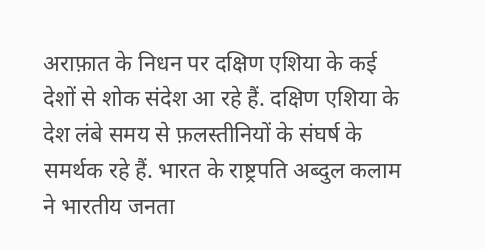अराफ़ात के निधन पर दक्षिण एशिया के कई देशों से शोक संदेश आ रहे हैं. दक्षिण एशिया के देश लंबे समय से फ़लस्तीनियों के संघर्ष के समर्थक रहे हैं. भारत के राष्ट्रपति अब्दुल कलाम ने भारतीय जनता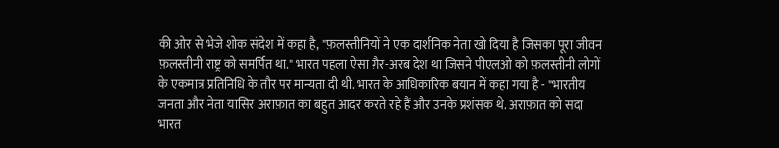की ओर से भेजे शोक संदेश में कहा है, "फ़लस्तीनियों ने एक दार्शनिक नेता खो दिया है जिसका पूरा जीवन फ़लस्तीनी राष्ट्र को समर्पित था." भारत पहला ऐसा ग़ैर-अरब देश था जिसने पीएलओ को फ़लस्तीनी लोगों के एकमात्र प्रतिनिधि के तौर पर मान्यता दी थी. भारत के आधिकारिक बयान में कहा गया है - "भारतीय जनता और नेता यासिर अराफ़ात का बहुत आदर करते रहे हैं और उनके प्रशंसक थे. अराफ़ात को सदा भारत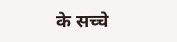के सच्चे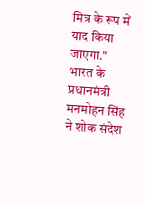मित्र के रूप में याद किया जाएगा."
भारत के प्रधानमंत्री मनमोहन सिंह ने शोक संदेश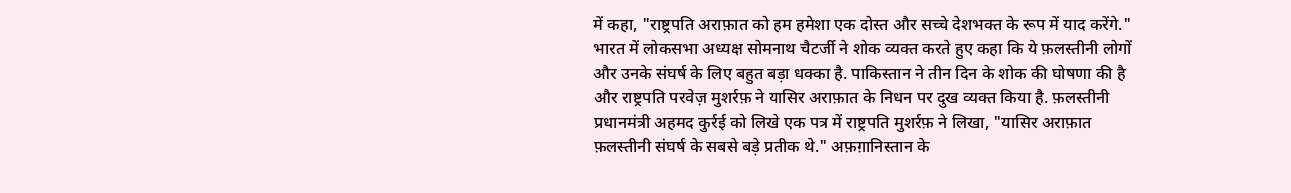में कहा, "राष्ट्रपति अराफ़ात को हम हमेशा एक दोस्त और सच्चे देशभक्त के रूप में याद करेंगे." भारत में लोकसभा अध्यक्ष सोमनाथ चैटर्जी ने शोक व्यक्त करते हुए कहा कि ये फ़लस्तीनी लोगों और उनके संघर्ष के लिए बहुत बड़ा धक्का है. पाकिस्तान ने तीन दिन के शोक की घोषणा की है और राष्ट्रपति परवेज़ मुशर्रफ़ ने यासिर अराफ़ात के निधन पर दुख व्यक्त किया है. फ़लस्तीनी प्रधानमंत्री अहमद कुर्रई को लिखे एक पत्र में राष्ट्रपति मुशर्रफ़ ने लिखा, "यासिर अराफ़ात फ़लस्तीनी संघर्ष के सबसे बड़े प्रतीक थे." अफ़ग़ानिस्तान के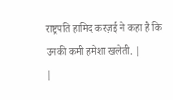राष्ट्रपति हामिद करज़ई ने कहा है कि उनकी कमी हमेशा खलेती. |
|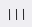|||